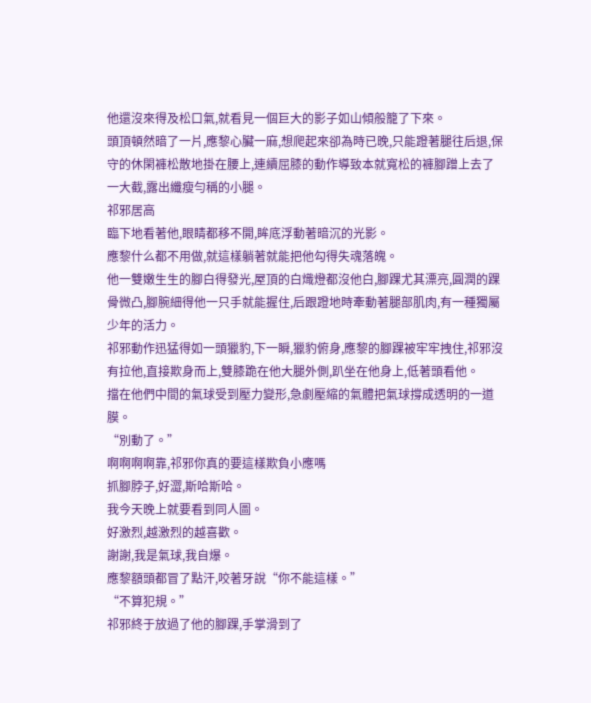他還沒來得及松口氣,就看見一個巨大的影子如山傾般籠了下來。
頭頂頓然暗了一片,應黎心臟一麻,想爬起來卻為時已晚,只能蹬著腿往后退,保守的休閑褲松散地掛在腰上,連續屈膝的動作導致本就寬松的褲腳蹭上去了一大截,露出纖瘦勻稱的小腿。
祁邪居高
臨下地看著他,眼睛都移不開,眸底浮動著暗沉的光影。
應黎什么都不用做,就這樣躺著就能把他勾得失魂落魄。
他一雙嫩生生的腳白得發光,屋頂的白熾燈都沒他白,腳踝尤其漂亮,圓潤的踝骨微凸,腳腕細得他一只手就能握住,后跟蹬地時牽動著腿部肌肉,有一種獨屬少年的活力。
祁邪動作迅猛得如一頭獵豹,下一瞬,獵豹俯身,應黎的腳踝被牢牢拽住,祁邪沒有拉他,直接欺身而上,雙膝跪在他大腿外側,趴坐在他身上,低著頭看他。
擋在他們中間的氣球受到壓力變形,急劇壓縮的氣體把氣球撐成透明的一道膜。
“別動了。”
啊啊啊啊靠,祁邪你真的要這樣欺負小應嗎
抓腳脖子,好澀,斯哈斯哈。
我今天晚上就要看到同人圖。
好激烈,越激烈的越喜歡。
謝謝,我是氣球,我自爆。
應黎額頭都冒了點汗,咬著牙說“你不能這樣。”
“不算犯規。”
祁邪終于放過了他的腳踝,手掌滑到了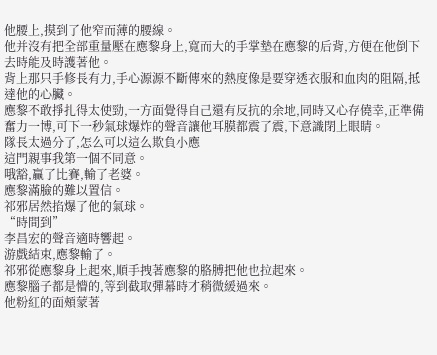他腰上,摸到了他窄而薄的腰線。
他并沒有把全部重量壓在應黎身上,寬而大的手掌墊在應黎的后背,方便在他倒下去時能及時護著他。
背上那只手修長有力,手心源源不斷傳來的熱度像是要穿透衣服和血肉的阻隔,抵達他的心臟。
應黎不敢掙扎得太使勁,一方面覺得自己還有反抗的余地,同時又心存僥幸,正準備奮力一博,可下一秒氣球爆炸的聲音讓他耳膜都震了震,下意識閉上眼睛。
隊長太過分了,怎么可以這么欺負小應
這門親事我第一個不同意。
哦豁,贏了比賽,輸了老婆。
應黎滿臉的難以置信。
祁邪居然掐爆了他的氣球。
“時間到”
李昌宏的聲音適時響起。
游戲結束,應黎輸了。
祁邪從應黎身上起來,順手拽著應黎的胳膊把他也拉起來。
應黎腦子都是懵的,等到截取彈幕時才稍微緩過來。
他粉紅的面頰蒙著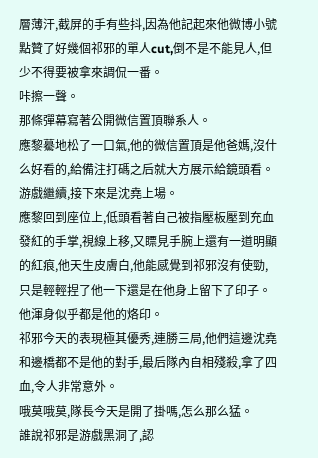層薄汗,截屏的手有些抖,因為他記起來他微博小號點贊了好幾個祁邪的單人cut,倒不是不能見人,但少不得要被拿來調侃一番。
咔擦一聲。
那條彈幕寫著公開微信置頂聯系人。
應黎驀地松了一口氣,他的微信置頂是他爸媽,沒什么好看的,給備注打碼之后就大方展示給鏡頭看。
游戲繼續,接下來是沈堯上場。
應黎回到座位上,低頭看著自己被指壓板壓到充血發紅的手掌,視線上移,又瞟見手腕上還有一道明顯的紅痕,他天生皮膚白,他能感覺到祁邪沒有使勁,只是輕輕捏了他一下還是在他身上留下了印子。
他渾身似乎都是他的烙印。
祁邪今天的表現極其優秀,連勝三局,他們這邊沈堯和邊橋都不是他的對手,最后隊內自相殘殺,拿了四血,令人非常意外。
哦莫哦莫,隊長今天是開了掛嗎,怎么那么猛。
誰說祁邪是游戲黑洞了,認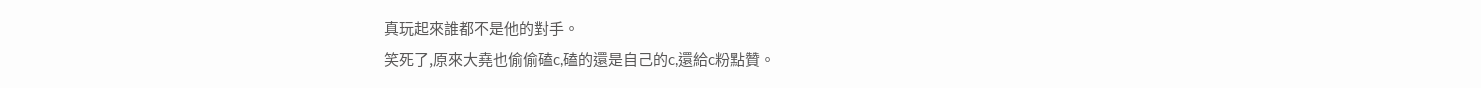真玩起來誰都不是他的對手。
笑死了,原來大堯也偷偷磕c,磕的還是自己的c,還給c粉點贊。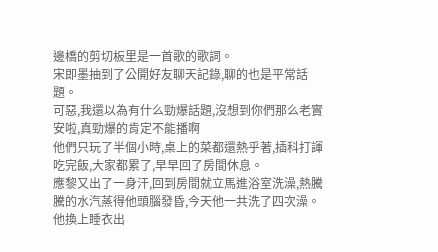邊橋的剪切板里是一首歌的歌詞。
宋即墨抽到了公開好友聊天記錄,聊的也是平常話題。
可惡,我還以為有什么勁爆話題,沒想到你們那么老實
安啦,真勁爆的肯定不能播啊
他們只玩了半個小時,桌上的菜都還熱乎著,插科打諢吃完飯,大家都累了,早早回了房間休息。
應黎又出了一身汗,回到房間就立馬進浴室洗澡,熱騰騰的水汽蒸得他頭腦發昏,今天他一共洗了四次澡。
他換上睡衣出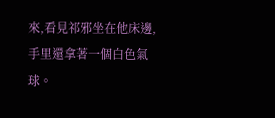來,看見祁邪坐在他床邊,手里還拿著一個白色氣球。